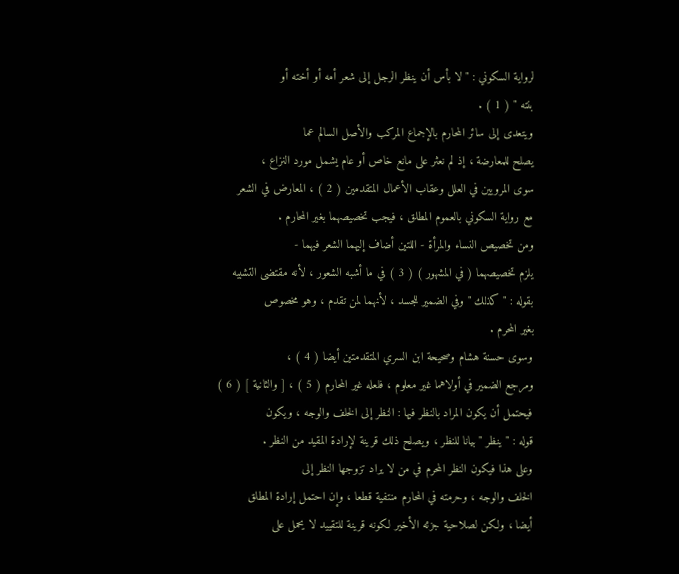لرواية السكوني : " لا بأس أن ينظر الرجل إلى شعر أمه أو أخته أو
بنته " ( 1 ) .
ويتعدى إلى سائر المحارم بالإجماع المركب والأصل السالم عما
يصلح للمعارضة ، إذ لم نعثر على مانع خاص أو عام يشمل مورد النزاع ،
سوى المرويين في العلل وعقاب الأعمال المتقدمين ( 2 ) ، المعارض في الشعر
مع رواية السكوني بالعموم المطلق ، فيجب تخصيصهما بغير المحارم .
ومن تخصيص النساء والمرأة - اللتين أضاف إليهما الشعر فيهما -
يلزم تخصيصهما ( في المشهور ) ( 3 ) في ما أشبه الشعور ، لأنه مقتضى التشبيه
بقوله : " كذلك " وفي الضمير للجسد ، لأنهما لمن تقدم ، وهو مخصوص
بغير المحرم .
وسوى حسنة هشام وصحيحة ابن السري المتقدمتين أيضا ( 4 ) ،
ومرجع الضمير في أولاهما غير معلوم ، فلعله غير المحارم ( 5 ) ، [ والثانية ] ( 6 )
فيحتمل أن يكون المراد بالنظر فيها : النظر إلى الخلف والوجه ، ويكون
قوله : " ينظر " بيانا للنظر ، ويصلح ذلك قرينة لإرادة المقيد من النظر .
وعلى هذا فيكون النظر المحرم في من لا يراد تزوجها النظر إلى
الخلف والوجه ، وحرمته في المحارم منتفية قطعا ، وإن احتمل إرادة المطلق
أيضا ، ولكن لصلاحية جزئه الأخير لكونه قرينة للتقييد لا يحمل على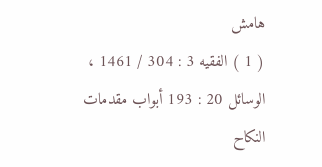هامش
( 1 ) الفقيه 3 : 304 / 1461 ، الوسائل 20 : 193 أبواب مقدمات النكاح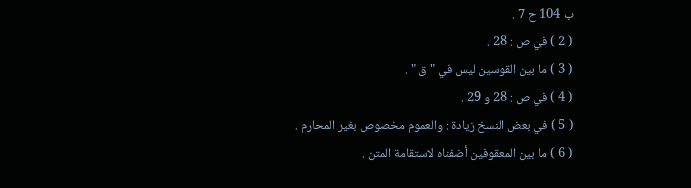ب 104 ح 7 .
( 2 ) في ص : 28 .
( 3 ) ما بين القوسين ليس في " ق " .
( 4 ) في ص : 28 و 29 .
( 5 ) في بعض النسخ زيادة : والعموم مخصوص بغير المحارم .
( 6 ) ما بين المعقوفين أضفناه لاستقامة المتن .